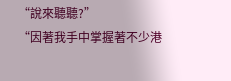“說來聽聽?”
“因著我手中掌握著不少港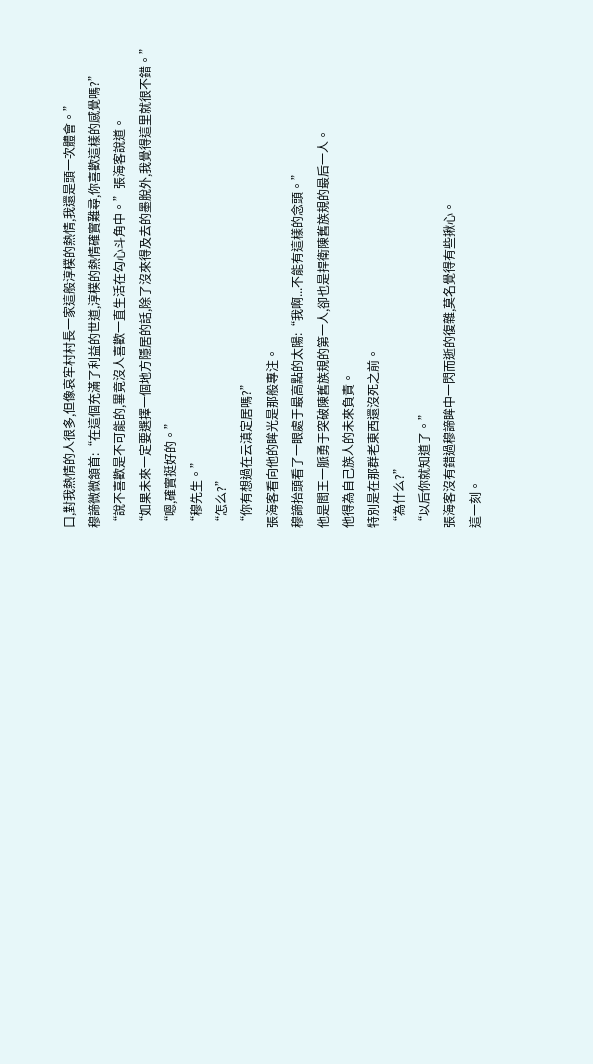口,對我熱情的人很多,但像哀牢村村長一家這般淳樸的熱情,我還是頭一次體會。”
穆諦微微頷首:“在這個充滿了利益的世道,淳樸的熱情確實難尋,你喜歡這樣的感覺嗎?”
“說不喜歡是不可能的,畢竟沒人喜歡一直生活在勾心斗角中。”張海客說道。
“如果未來一定要選擇一個地方隱居的話,除了沒來得及去的墨脫外,我覺得這里就很不錯。”
“嗯,確實挺好的。”
“穆先生。”
“怎么?”
“你有想過在云滇定居嗎?”
張海客看向他的眸光是那般專注。
穆諦抬頭看了一眼處于最高點的太陽:“我啊...不能有這樣的念頭。”
他是閻王一脈勇于突破陳舊族規的第一人,卻也是捍衛陳舊族規的最后一人。
他得為自己族人的未來負責。
特別是在那群老東西還沒死之前。
“為什么?”
“以后你就知道了。”
張海客沒有錯過穆諦眸中一閃而逝的復雜,莫名覺得有些揪心。
這一刻。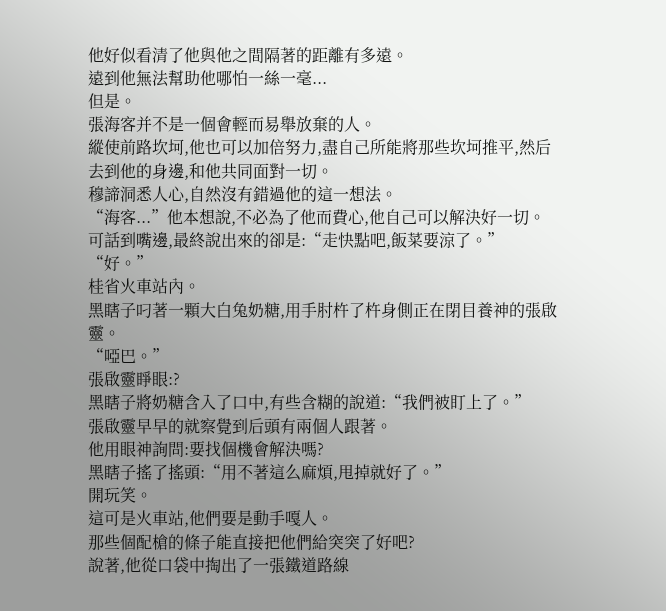他好似看清了他與他之間隔著的距離有多遠。
遠到他無法幫助他哪怕一絲一毫...
但是。
張海客并不是一個會輕而易舉放棄的人。
縱使前路坎坷,他也可以加倍努力,盡自己所能將那些坎坷推平,然后去到他的身邊,和他共同面對一切。
穆諦洞悉人心,自然沒有錯過他的這一想法。
“海客...”他本想說,不必為了他而費心,他自己可以解決好一切。
可話到嘴邊,最終說出來的卻是:“走快點吧,飯菜要涼了。”
“好。”
桂省火車站內。
黑瞎子叼著一顆大白兔奶糖,用手肘杵了杵身側正在閉目養神的張啟靈。
“啞巴。”
張啟靈睜眼:?
黑瞎子將奶糖含入了口中,有些含糊的說道:“我們被盯上了。”
張啟靈早早的就察覺到后頭有兩個人跟著。
他用眼神詢問:要找個機會解決嗎?
黑瞎子搖了搖頭:“用不著這么麻煩,甩掉就好了。”
開玩笑。
這可是火車站,他們要是動手嘎人。
那些個配槍的條子能直接把他們給突突了好吧?
說著,他從口袋中掏出了一張鐵道路線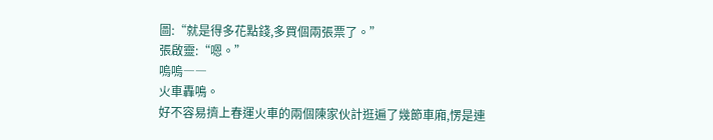圖:“就是得多花點錢,多買個兩張票了。”
張啟靈:“嗯。”
嗚嗚――
火車轟鳴。
好不容易擠上春運火車的兩個陳家伙計逛遍了幾節車廂,愣是連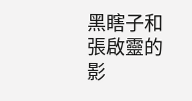黑瞎子和張啟靈的影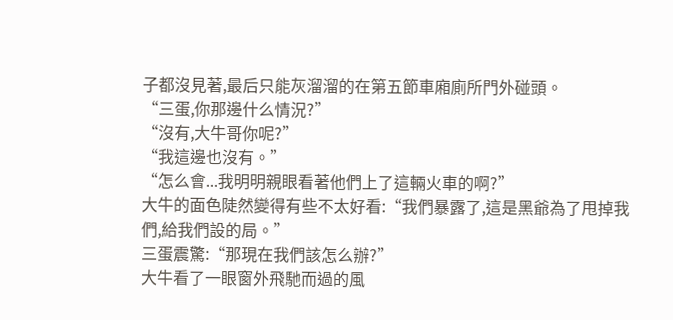子都沒見著,最后只能灰溜溜的在第五節車廂廁所門外碰頭。
“三蛋,你那邊什么情況?”
“沒有,大牛哥你呢?”
“我這邊也沒有。”
“怎么會...我明明親眼看著他們上了這輛火車的啊?”
大牛的面色陡然變得有些不太好看:“我們暴露了,這是黑爺為了甩掉我們,給我們設的局。”
三蛋震驚:“那現在我們該怎么辦?”
大牛看了一眼窗外飛馳而過的風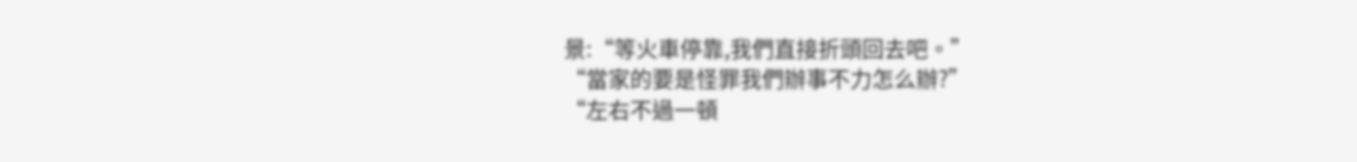景:“等火車停靠,我們直接折頭回去吧。”
“當家的要是怪罪我們辦事不力怎么辦?”
“左右不過一頓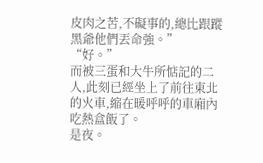皮肉之苦,不礙事的,總比跟蹤黑爺他們丟命強。”
“好。”
而被三蛋和大牛所惦記的二人,此刻已經坐上了前往東北的火車,縮在暖呼呼的車廂內吃熱盒飯了。
是夜。